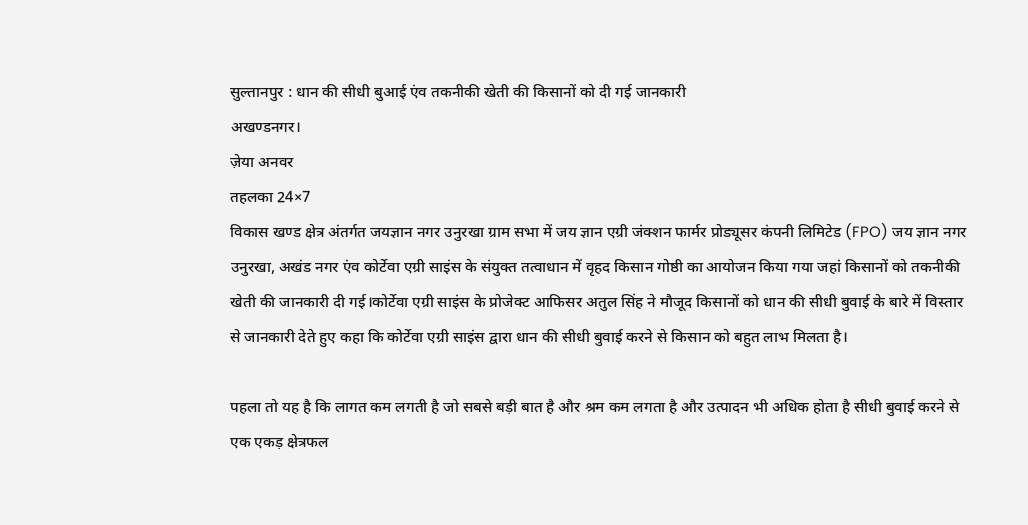सुल्तानपुर : धान की सीधी बुआई एंव तकनीकी खेती की किसानों को दी गई जानकारी
अखण्डनगर।
ज़ेया अनवर
तहलका 24×7
विकास खण्ड क्षेत्र अंतर्गत जयज्ञान नगर उनुरखा ग्राम सभा में जय ज्ञान एग्री जंक्शन फार्मर प्रोड्यूसर कंपनी लिमिटेड (FPO) जय ज्ञान नगर उनुरखा, अखंड नगर एंव कोर्टेवा एग्री साइंस के संयुक्त तत्वाधान में वृहद किसान गोष्ठी का आयोजन किया गया जहां किसानों को तकनीकी खेती की जानकारी दी गई।कोर्टेवा एग्री साइंस के प्रोजेक्ट आफिसर अतुल सिंह ने मौजूद किसानों को धान की सीधी बुवाई के बारे में विस्तार से जानकारी देते हुए कहा कि कोर्टेवा एग्री साइंस द्वारा धान की सीधी बुवाई करने से किसान को बहुत लाभ मिलता है।

पहला तो यह है कि लागत कम लगती है जो सबसे बड़ी बात है और श्रम कम लगता है और उत्पादन भी अधिक होता है सीधी बुवाई करने से एक एकड़ क्षेत्रफल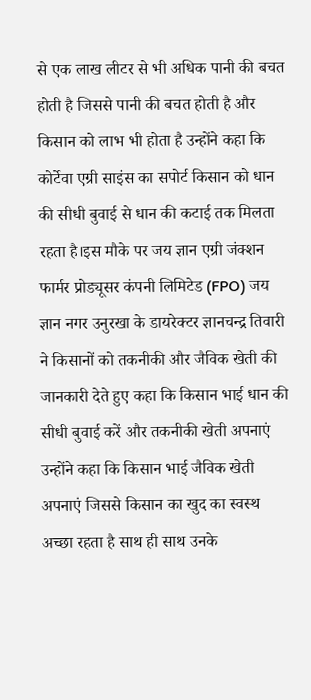से एक लाख लीटर से भी अधिक पानी की बचत होती है जिससे पानी की बचत होती है और किसान को लाभ भी होता है उन्होंने कहा कि कोर्टेवा एग्री साइंस का सपोर्ट किसान को धान की सीधी बुवाई से धान की कटाई तक मिलता रहता है।इस मौके पर जय ज्ञान एग्री जंक्शन फार्मर प्रोड्यूसर कंपनी लिमिटेड (FPO) जय ज्ञान नगर उनुरखा के डायरेक्टर ज्ञानचन्द्र तिवारी ने किसानों को तकनीकी और जैविक खेती की जानकारी देते हुए कहा कि किसान भाई धान की सीधी बुवाई करें और तकनीकी खेती अपनाएं उन्होंने कहा कि किसान भाई जैविक खेती अपनाएं जिससे किसान का खुद का स्वस्थ अच्छा रहता है साथ ही साथ उनके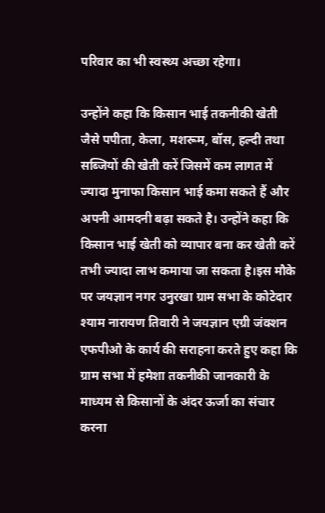परिवार का भी स्वस्थ्य अच्छा रहेगा।

उन्होंने कहा कि किसान भाई तकनीकी खेती जैसे पपीता, केला, मशरूम, बॉस, हल्दी तथा सब्जियों की खेती करें जिसमें कम लागत में ज्यादा मुनाफा किसान भाई कमा सकते हैं और अपनी आमदनी बढ़ा सकते है। उन्होंने कहा कि किसान भाई खेती को व्यापार बना कर खेती करें तभी ज्यादा लाभ कमाया जा सकता है।इस मौके पर जयज्ञान नगर उनुरखा ग्राम सभा के कोटेदार श्याम नारायण तिवारी ने जयज्ञान एग्री जंक्शन एफपीओ के कार्य की सराहना करते हुए कहा कि ग्राम सभा में हमेशा तकनीकी जानकारी के माध्यम से किसानों के अंदर ऊर्जा का संचार करना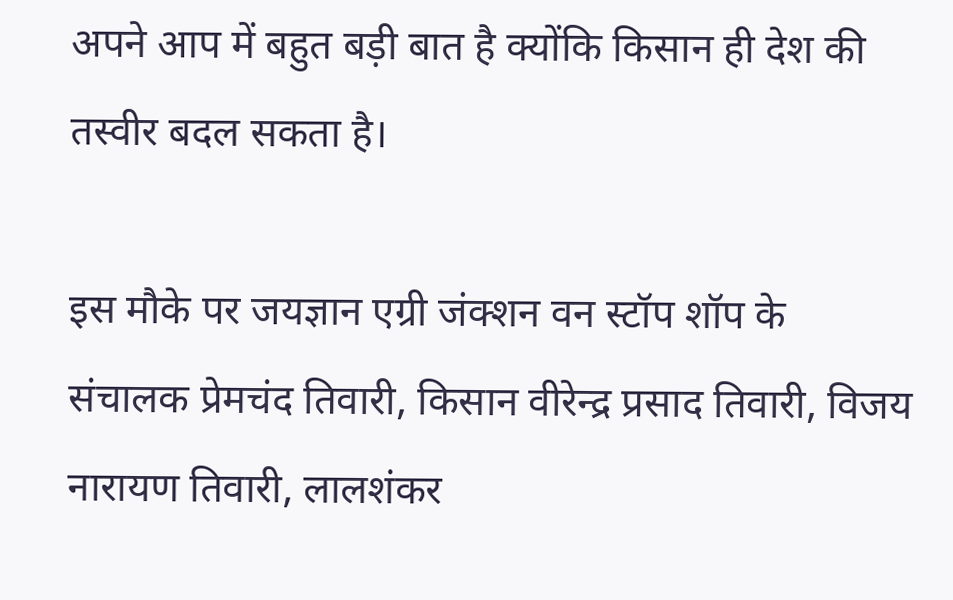अपने आप में बहुत बड़ी बात है क्योंकि किसान ही देश की तस्वीर बदल सकता है।

इस मौके पर जयज्ञान एग्री जंक्शन वन स्टॉप शॉप के संचालक प्रेमचंद तिवारी, किसान वीरेन्द्र प्रसाद तिवारी, विजय नारायण तिवारी, लालशंकर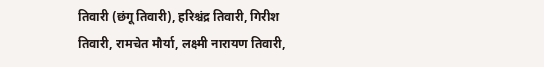तिवारी (छंगू तिवारी), हरिश्चंद्र तिवारी, गिरीश तिवारी, रामचेत मौर्या, लक्ष्मी नारायण तिवारी,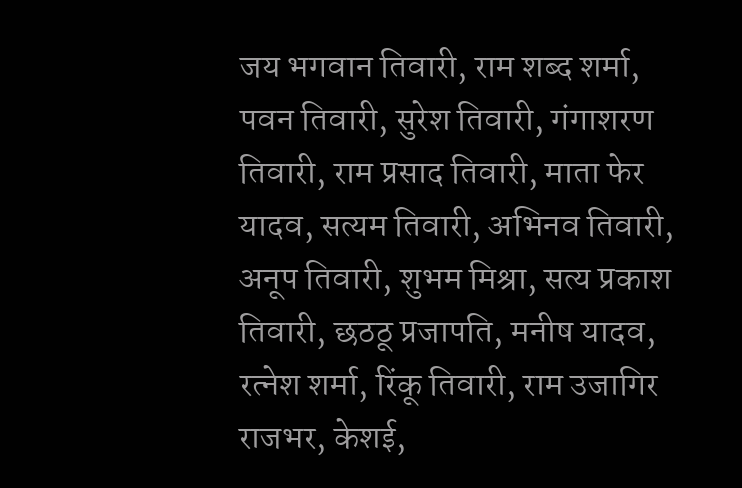जय भगवान तिवारी, राम शब्द शर्मा, पवन तिवारी, सुरेश तिवारी, गंगाशरण तिवारी, राम प्रसाद तिवारी, माता फेर यादव, सत्यम तिवारी, अभिनव तिवारी, अनूप तिवारी, शुभम मिश्रा, सत्य प्रकाश तिवारी, छठठू प्रजापति, मनीष यादव, रत्नेश शर्मा, रिंकू तिवारी, राम उजागिर राजभर, केशई,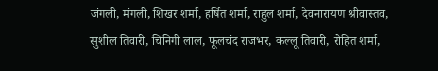जंगली, मंगली, शिखर शर्मा, हर्षित शर्मा, राहुल शर्मा, देवनारायण श्रीवास्तव, सुशील तिवारी, चिनिगी लाल, फूलचंद राजभर, कल्लू तिवारी, रोहित शर्मा,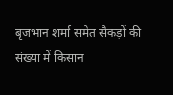बृजभान शर्मा समेत सैकड़ों की संख्या में किसान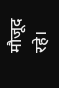मौजूद रहे।